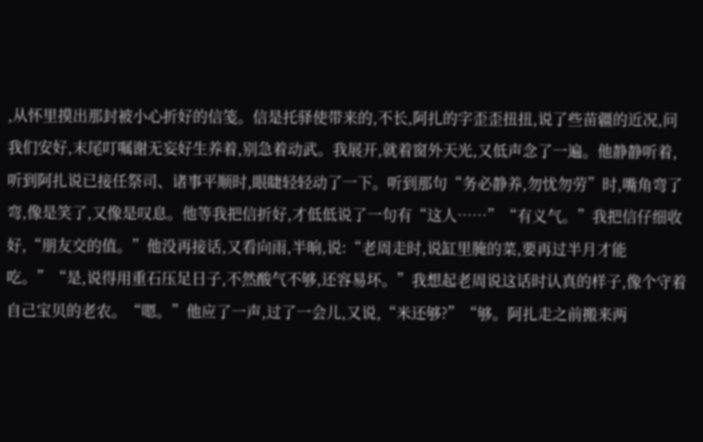,从怀里摸出那封被小心折好的信笺。信是托驿使带来的,不长,阿扎的字歪歪扭扭,说了些苗疆的近况,问我们安好,末尾叮嘱谢无妄好生养着,别急着动武。我展开,就着窗外天光,又低声念了一遍。他静静听着,听到阿扎说已接任祭司、诸事平顺时,眼睫轻轻动了一下。听到那句“务必静养,勿忧勿劳”时,嘴角弯了弯,像是笑了,又像是叹息。他等我把信折好,才低低说了一句有“这人……”“有义气。”我把信仔细收好,“朋友交的值。”他没再接话,又看向雨,半晌,说:“老周走时,说缸里腌的菜,要再过半月才能吃。”“是,说得用重石压足日子,不然酸气不够,还容易坏。”我想起老周说这话时认真的样子,像个守着自己宝贝的老农。“嗯。”他应了一声,过了一会儿,又说,“米还够?”“够。阿扎走之前搬来两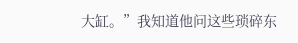大缸。”我知道他问这些琐碎东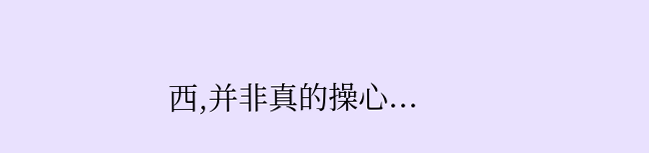西,并非真的操心...